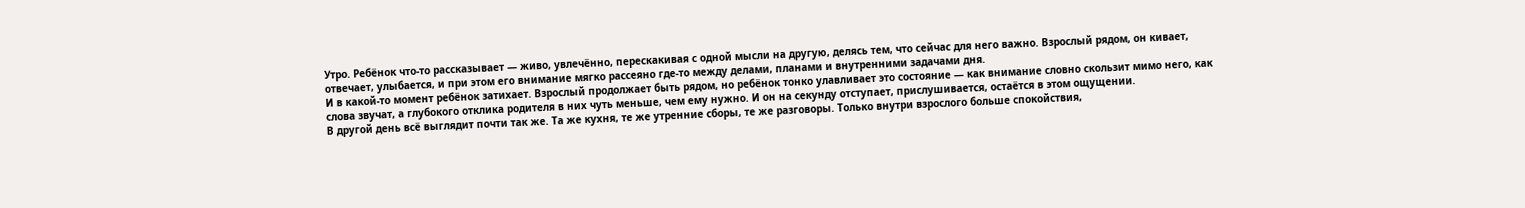Утро. Ребёнок что-то рассказывает — живо, увлечённо, перескакивая с одной мысли на другую, делясь тем, что сейчас для него важно. Взрослый рядом, он кивает, отвечает, улыбается, и при этом его внимание мягко рассеяно где-то между делами, планами и внутренними задачами дня.
И в какой-то момент ребёнок затихает. Взрослый продолжает быть рядом, но ребёнок тонко улавливает это состояние — как внимание словно скользит мимо него, как слова звучат, а глубокого отклика родителя в них чуть меньше, чем ему нужно. И он на секунду отступает, прислушивается, остаётся в этом ощущении.
В другой день всё выглядит почти так же. Та же кухня, те же утренние сборы, те же разговоры. Только внутри взрослого больше спокойствия,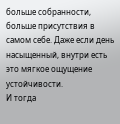больше собранности, больше присутствия в самом себе. Даже если день насыщенный, внутри есть это мягкое ощущение устойчивости.
И тогда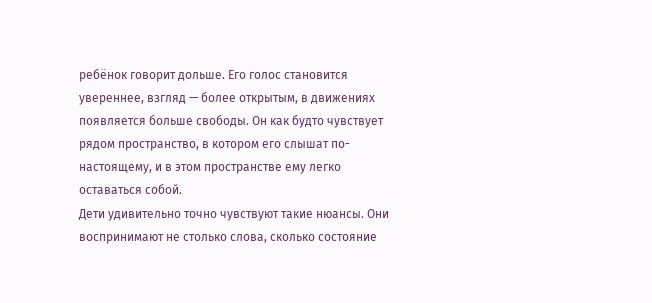ребёнок говорит дольше. Его голос становится увереннее, взгляд — более открытым, в движениях появляется больше свободы. Он как будто чувствует рядом пространство, в котором его слышат по-настоящему, и в этом пространстве ему легко оставаться собой.
Дети удивительно точно чувствуют такие нюансы. Они воспринимают не столько слова, сколько состояние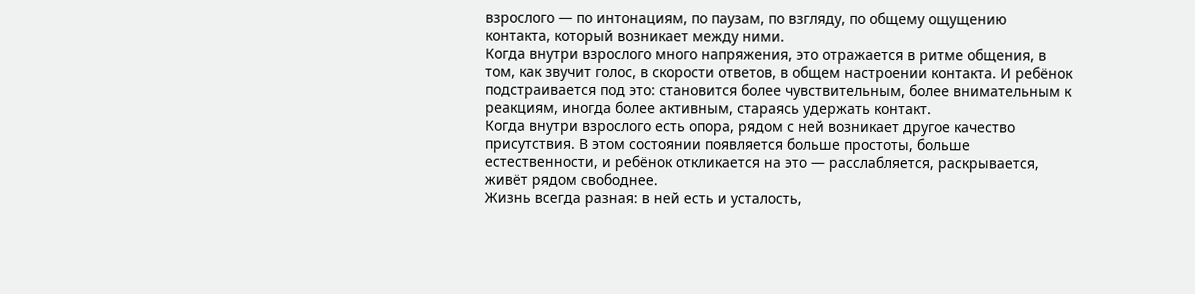взрослого — по интонациям, по паузам, по взгляду, по общему ощущению контакта, который возникает между ними.
Когда внутри взрослого много напряжения, это отражается в ритме общения, в том, как звучит голос, в скорости ответов, в общем настроении контакта. И ребёнок подстраивается под это: становится более чувствительным, более внимательным к реакциям, иногда более активным, стараясь удержать контакт.
Когда внутри взрослого есть опора, рядом с ней возникает другое качество присутствия. В этом состоянии появляется больше простоты, больше естественности, и ребёнок откликается на это — расслабляется, раскрывается, живёт рядом свободнее.
Жизнь всегда разная: в ней есть и усталость,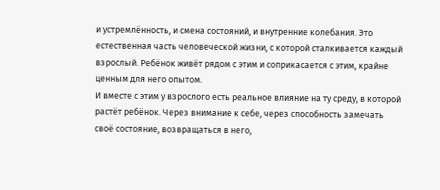и устремлённость, и смена состояний, и внутренние колебания. Это естественная часть человеческой жизни, с которой сталкивается каждый взрослый. Ребёнок живёт рядом с этим и соприкасается с этим, крайне ценным для него опытом.
И вместе с этим у взрослого есть реальное влияние на ту среду, в которой растёт ребёнок. Через внимание к себе, через способность замечать своё состояние, возвращаться в него,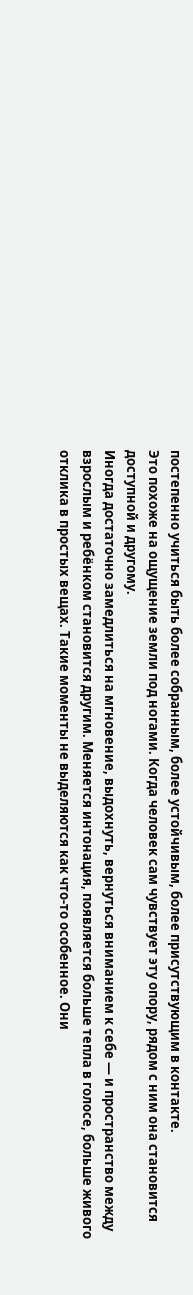постепенно учиться быть более собранным, более устойчивым, более присутствующим в контакте.
Это похоже на ощущение земли под ногами. Когда человек сам чувствует эту опору, рядом с ним она становится доступной и другому.
Иногда достаточно замедлиться на мгновение, выдохнуть, вернуться вниманием к себе — и пространство между взрослым и ребёнком становится другим. Меняется интонация, появляется больше тепла в голосе, больше живого отклика в простых вещах. Такие моменты не выделяются как что-то особенное. Они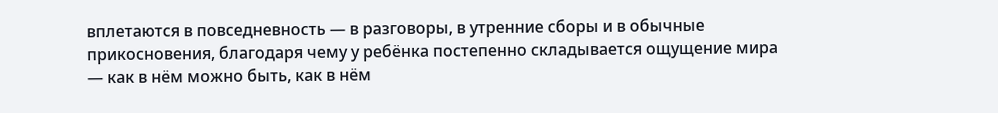вплетаются в повседневность — в разговоры, в утренние сборы и в обычные прикосновения, благодаря чему у ребёнка постепенно складывается ощущение мира — как в нём можно быть, как в нём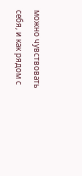можно чувствовать себя, и как рядом с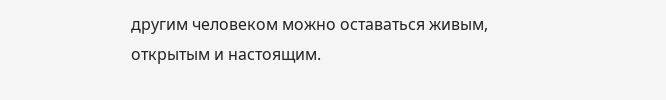другим человеком можно оставаться живым, открытым и настоящим.